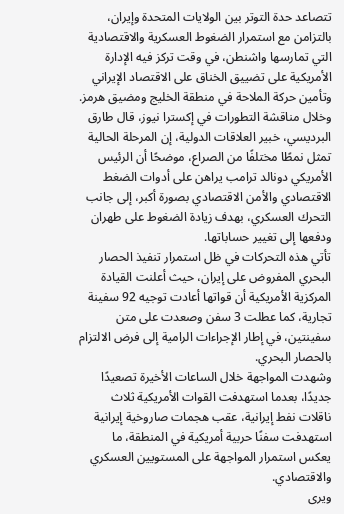تتصاعد حدة التوتر بين الولايات المتحدة وإيران، بالتزامن مع استمرار الضغوط العسكرية والاقتصادية التي تمارسها واشنطن، في وقت تركز فيه الإدارة الأمريكية على تضييق الخناق على الاقتصاد الإيراني وتأمين حركة الملاحة في منطقة الخليج ومضيق هرمز.
وخلال مناقشة التطورات في إكسترا نيوز، قال طارق البرديسي، خبير العلاقات الدولية، إن المرحلة الحالية تمثل نمطًا مختلفًا من الصراع، موضحًا أن الرئيس الأمريكي دونالد ترامب يراهن على أدوات الضغط الاقتصادي والأمن الاقتصادي بصورة أكبر، إلى جانب التحرك العسكري، بهدف زيادة الضغوط على طهران ودفعها إلى تغيير حساباتها.
تأتي هذه التحركات في ظل استمرار تنفيذ الحصار البحري المفروض على إيران، حيث أعلنت القيادة المركزية الأمريكية أن قواتها أعادت توجيه 92 سفينة تجارية، كما عطلت 3 سفن وصعدت على متن سفينتين، في إطار الإجراءات الرامية إلى فرض الالتزام بالحصار البحري.
وشهدت المواجهة خلال الساعات الأخيرة تصعيدًا جديدًا، بعدما استهدفت القوات الأمريكية ثلاث ناقلات نفط إيرانية، عقب هجمات صاروخية إيرانية استهدفت سفنًا حربية أمريكية في المنطقة، ما يعكس استمرار المواجهة على المستويين العسكري والاقتصادي.
ويرى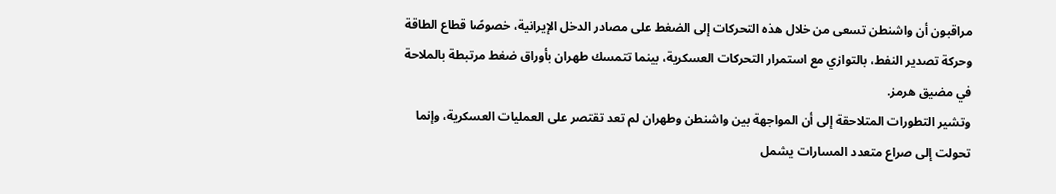مراقبون أن واشنطن تسعى من خلال هذه التحركات إلى الضغط على مصادر الدخل الإيرانية، خصوصًا قطاع الطاقة وحركة تصدير النفط، بالتوازي مع استمرار التحركات العسكرية، بينما تتمسك طهران بأوراق ضغط مرتبطة بالملاحة في مضيق هرمز.
وتشير التطورات المتلاحقة إلى أن المواجهة بين واشنطن وطهران لم تعد تقتصر على العمليات العسكرية، وإنما تحولت إلى صراع متعدد المسارات يشمل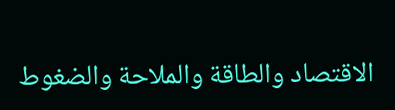الاقتصاد والطاقة والملاحة والضغوط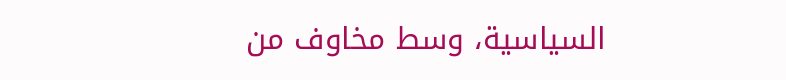السياسية، وسط مخاوف من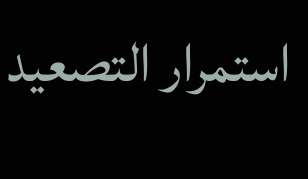استمرار التصعيد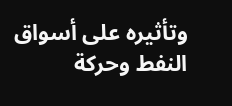وتأثيره على أسواق النفط وحركة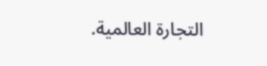التجارة العالمية.